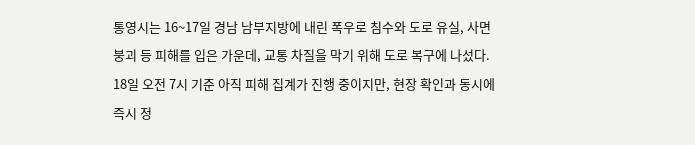통영시는 16~17일 경남 남부지방에 내린 폭우로 침수와 도로 유실, 사면 붕괴 등 피해를 입은 가운데, 교통 차질을 막기 위해 도로 복구에 나섰다. 18일 오전 7시 기준 아직 피해 집계가 진행 중이지만, 현장 확인과 동시에 즉시 정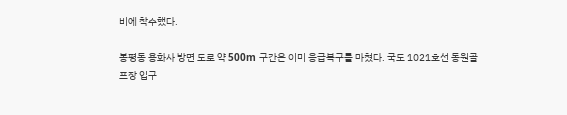비에 착수했다.

봉평동 용화사 방면 도로 약 500m 구간은 이미 응급복구를 마쳤다. 국도 1021호선 동원골프장 입구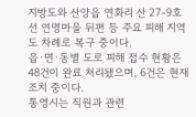지방도와 산양읍 연화리 산 27-9호선 연명마을 뒤편 등 주요 피해 지역도 차례로 복구 중이다.
읍·면·동별 도로 피해 접수 현황은 48건이 완료 처리됐으며, 6건은 현재 조치 중이다.
통영시는 직원과 관련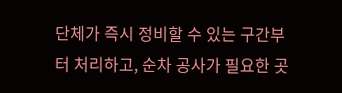단체가 즉시 정비할 수 있는 구간부터 처리하고, 순차 공사가 필요한 곳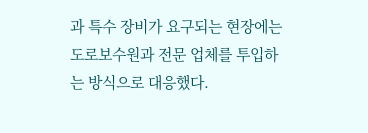과 특수 장비가 요구되는 현장에는 도로보수원과 전문 업체를 투입하는 방식으로 대응했다.